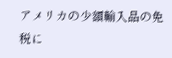アメリカの少額輸入品の免税に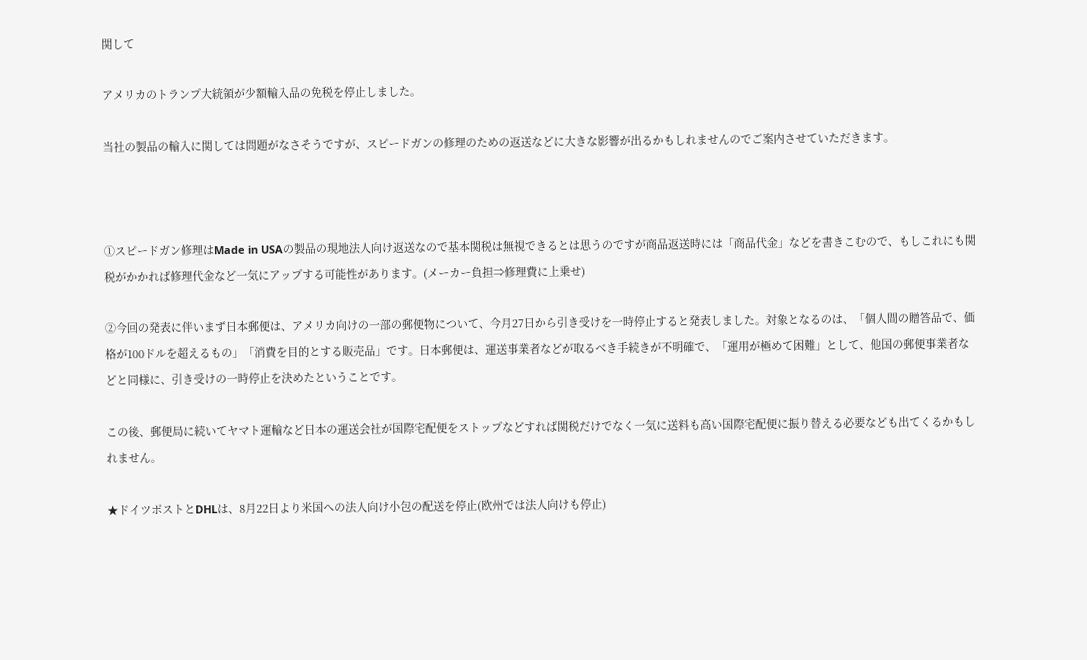関して

アメリカのトランプ大統領が少額輸入品の免税を停止しました。

当社の製品の輸入に関しては問題がなさそうですが、スピードガンの修理のための返送などに大きな影響が出るかもしれませんのでご案内させていただきます。



①スピードガン修理はMade in USAの製品の現地法人向け返送なので基本関税は無視できるとは思うのですが商品返送時には「商品代金」などを書きこむので、もしこれにも関税がかかれば修理代金など一気にアップする可能性があります。(メーカー負担⇒修理費に上乗せ)

②今回の発表に伴いまず日本郵便は、アメリカ向けの一部の郵便物について、今月27日から引き受けを一時停止すると発表しました。対象となるのは、「個人間の贈答品で、価格が100ドルを超えるもの」「消費を目的とする販売品」です。日本郵便は、運送事業者などが取るべき手続きが不明確で、「運用が極めて困難」として、他国の郵便事業者などと同様に、引き受けの一時停止を決めたということです。

この後、郵便局に続いてヤマト運輸など日本の運送会社が国際宅配便をストップなどすれば関税だけでなく一気に送料も高い国際宅配便に振り替える必要なども出てくるかもしれません。

★ドイツポストとDHLは、8月22日より米国への法人向け小包の配送を停止(欧州では法人向けも停止)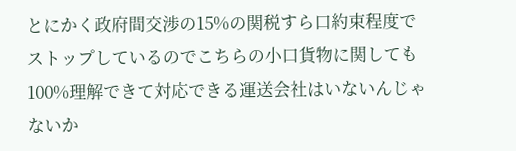とにかく政府間交渉の15%の関税すら口約束程度でストップしているのでこちらの小口貨物に関しても100%理解できて対応できる運送会社はいないんじゃないか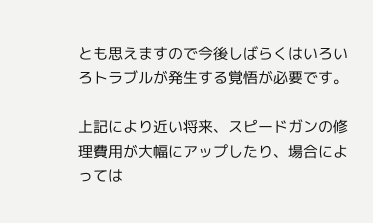とも思えますので今後しばらくはいろいろトラブルが発生する覚悟が必要です。

上記により近い将来、スピードガンの修理費用が大幅にアップしたり、場合によっては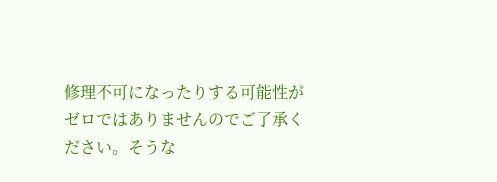修理不可になったりする可能性がゼロではありませんのでご了承ください。そうな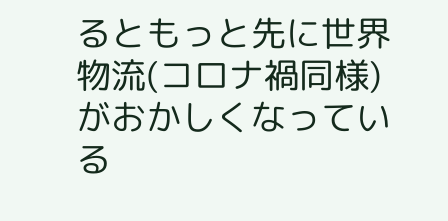るともっと先に世界物流(コロナ禍同様)がおかしくなっている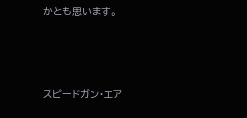かとも思います。



スピードガン・エア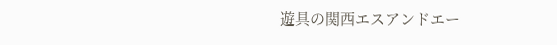遊具の関西エスアンドエー